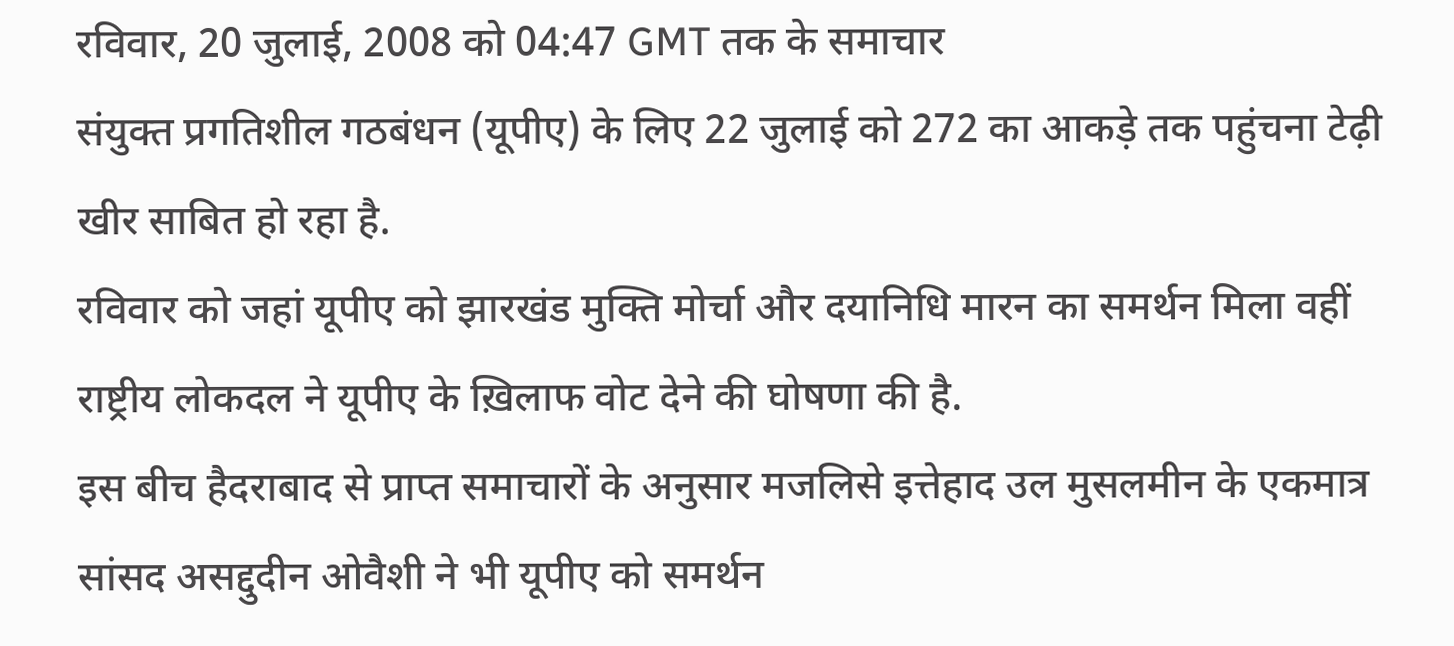रविवार, 20 जुलाई, 2008 को 04:47 GMT तक के समाचार
संयुक्त प्रगतिशील गठबंधन (यूपीए) के लिए 22 जुलाई को 272 का आकड़े तक पहुंचना टेढ़ी खीर साबित हो रहा है.
रविवार को जहां यूपीए को झारखंड मुक्ति मोर्चा और दयानिधि मारन का समर्थन मिला वहीं राष्ट्रीय लोकदल ने यूपीए के ख़िलाफ वोट देने की घोषणा की है.
इस बीच हैदराबाद से प्राप्त समाचारों के अनुसार मजलिसे इत्तेहाद उल मुसलमीन के एकमात्र सांसद असद्दुदीन ओवैशी ने भी यूपीए को समर्थन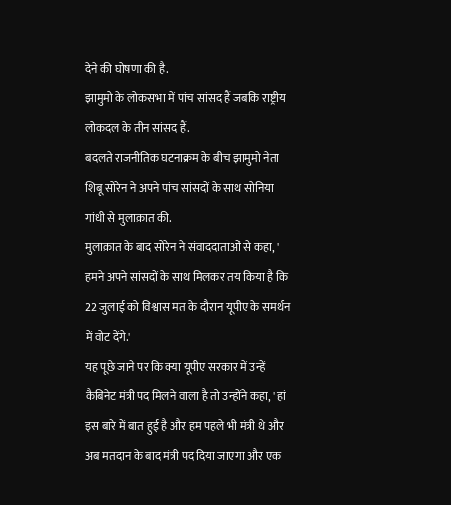देने की घोषणा की है.
झामुमो के लोकसभा में पांच सांसद हैं जबकि राष्ट्रीय लोकदल के तीन सांसद हैं.
बदलते राजनीतिक घटनाक्रम के बीच झामुमो नेता शिबू सोरेन ने अपने पांच सांसदों के साथ सोनिया गांधी से मुलाक़ात की.
मुलाक़ात के बाद सोरेन ने संवाददाताओं से कहा, ' हमने अपने सांसदों के साथ मिलकर तय किया है कि 22 जुलाई को विश्वास मत के दौरान यूपीए के समर्थन में वोट देंगे.'
यह पूछे जाने पर कि क्या यूपीए सरकार में उन्हें कैबिनेट मंत्री पद मिलने वाला है तो उन्होंने कहा, ' हां इस बारे में बात हुई है और हम पहले भी मंत्री थे और अब मतदान के बाद मंत्री पद दिया जाएगा और एक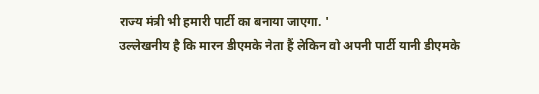राज्य मंत्री भी हमारी पार्टी का बनाया जाएगा. '
उल्लेखनीय है कि मारन डीएमके नेता हैं लेकिन वो अपनी पार्टी यानी डीएमके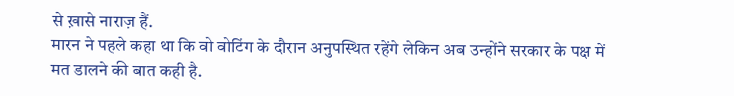से ख़ासे नाराज़ हैं.
मारन ने पहले कहा था कि वो वोटिंग के दौरान अनुपस्थित रहेंगे लेकिन अब उन्होंने सरकार के पक्ष में मत डालने की बात कही है.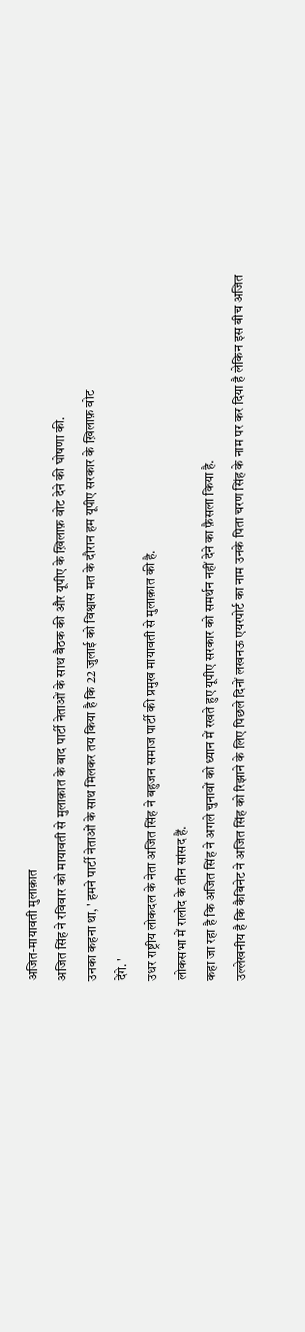अजित-मायावती मुलाक़ात
अजित सिंह ने रविवार को मायावती से मुलाक़ात के बाद पार्टी नेताओं के साथ बैठक की और यूपीए के ख़िलाफ़ वोट देने की घोषणा की.
उनका कहना था, ' हमने पार्टी नेताओं के साथ मिलकर तय किया है कि 22 जुलाई को विश्वास मत के दौरान हम यूपीए सरकार के ख़िलाफ़ वोट
देंगे. '
उधर राष्ट्रीय लोकदल के नेता अजित सिंह ने बहुजन समाज पार्टी की प्रमुख मायावती से मुलाक़ात की है.
लोकसभा में रालोद के तीन सांसद हैं.
कहा जा रहा है कि अजित सिंह ने अगले चुनावों को ध्यान में रखते हुए यूपीए सरकार को समर्थन नहीं देने का फ़ैसला किया है.
उल्लेखनीय है कि कैबिनेट ने अजित सिंह को रिझाने के लिए पिछले दिनों लखनऊ एयरपोर्ट का नाम उनके पिता चरण सिंह के नाम पर कर दिया है लेकिन इस बीच अजित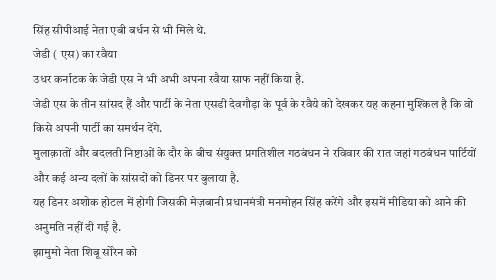सिंह सीपीआई नेता एबी बर्धन से भी मिले थे.
जेडी ( एस) का रवैया
उधर कर्नाटक के जेडी एस ने भी अभी अपना रवैया साफ नहीं किया है.
जेडी एस के तीन सांसद हैं और पार्टी के नेता एसडी देवगौड़ा के पूर्व के रवैये को देखकर यह कहना मुश्किल है कि वो किसे अपनी पार्टी का समर्थन देंगे.
मुलाक़ातों और बदलती निष्टाओं के दौर के बीच संयुक्त प्रगतिशील गठबंधन ने रविवार की रात जहां गठबंधन पार्टियों और कई अन्य दलों के सांसदों को डिनर पर बुलाया है.
यह डिनर अशोक होटल में होगी जिसकी मेज़बानी प्रधानमंत्री मनमोहन सिंह करेंगे और इसमें मीडिया को आने की अनुमति नहीं दी गई है.
झामुमो नेता शिबू सोरेन को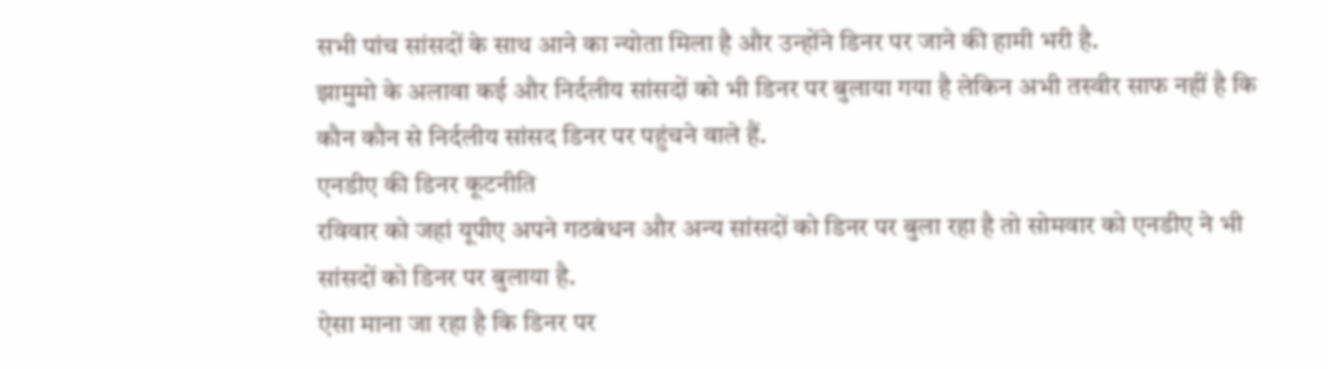सभी पांच सांसदों के साथ आने का न्योता मिला है और उन्होंने डिनर पर जाने की हामी भरी है.
झामुमो के अलावा कई और निर्दलीय सांसदों को भी डिनर पर बुलाया गया है लेकिन अभी तस्वीर साफ नहीं है कि कौन कौन से निर्दलीय सांसद डिनर पर पहुंचने वाले हैं.
एनडीए की डिनर कूटनीति
रविवार को जहां यूपीए अपने गठबंधन और अन्य सांसदों को डिनर पर बुला रहा है तो सोमवार को एनडीए ने भी सांसदों को डिनर पर बुलाया है.
ऐसा माना जा रहा है कि डिनर पर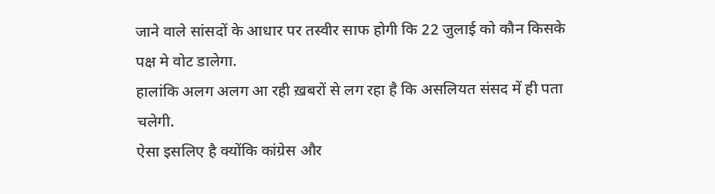जाने वाले सांसदों के आधार पर तस्वीर साफ होगी कि 22 जुलाई को कौन किसके पक्ष मे वोट डालेगा.
हालांकि अलग अलग आ रही ख़बरों से लग रहा है कि असलियत संसद में ही पता चलेगी.
ऐसा इसलिए है क्योंकि कांग्रेस और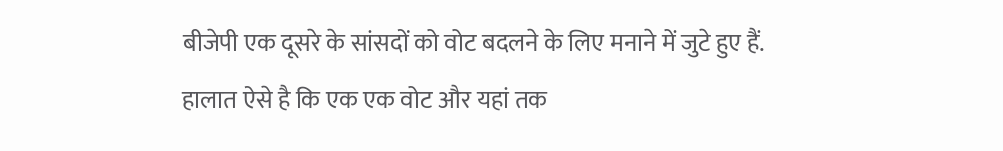बीजेपी एक दूसरे के सांसदों को वोट बदलने के लिए मनाने में जुटे हुए हैं.
हालात ऐसे है कि एक एक वोट और यहां तक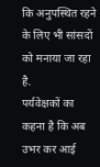कि अनुपस्थित रहने के लिए भी सांसदों को मनाया जा रहा है.
पर्यवेक्षकों का कहना है कि अब उभर कर आई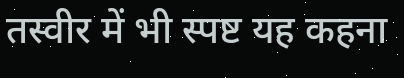तस्वीर में भी स्पष्ट यह कहना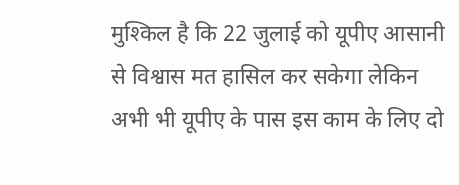मुश्किल है कि 22 जुलाई को यूपीए आसानी से विश्वास मत हासिल कर सकेगा लेकिन अभी भी यूपीए के पास इस काम के लिए दो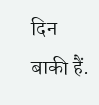दिन बाकी हैं.